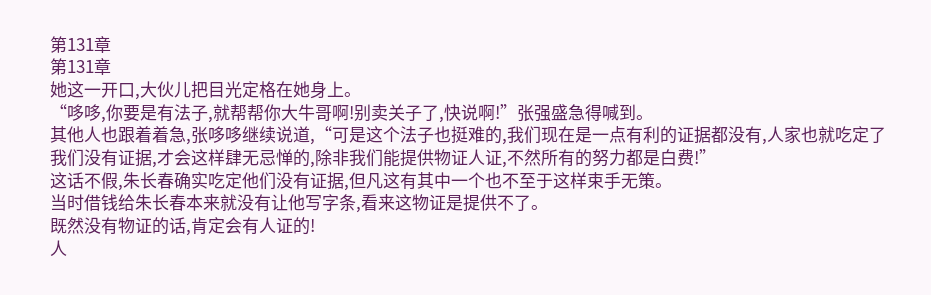第131章
第131章
她这一开口,大伙儿把目光定格在她身上。
“哆哆,你要是有法子,就帮帮你大牛哥啊!别卖关子了,快说啊!”张强盛急得喊到。
其他人也跟着着急,张哆哆继续说道,“可是这个法子也挺难的,我们现在是一点有利的证据都没有,人家也就吃定了我们没有证据,才会这样肆无忌惮的,除非我们能提供物证人证,不然所有的努力都是白费!”
这话不假,朱长春确实吃定他们没有证据,但凡这有其中一个也不至于这样束手无策。
当时借钱给朱长春本来就没有让他写字条,看来这物证是提供不了。
既然没有物证的话,肯定会有人证的!
人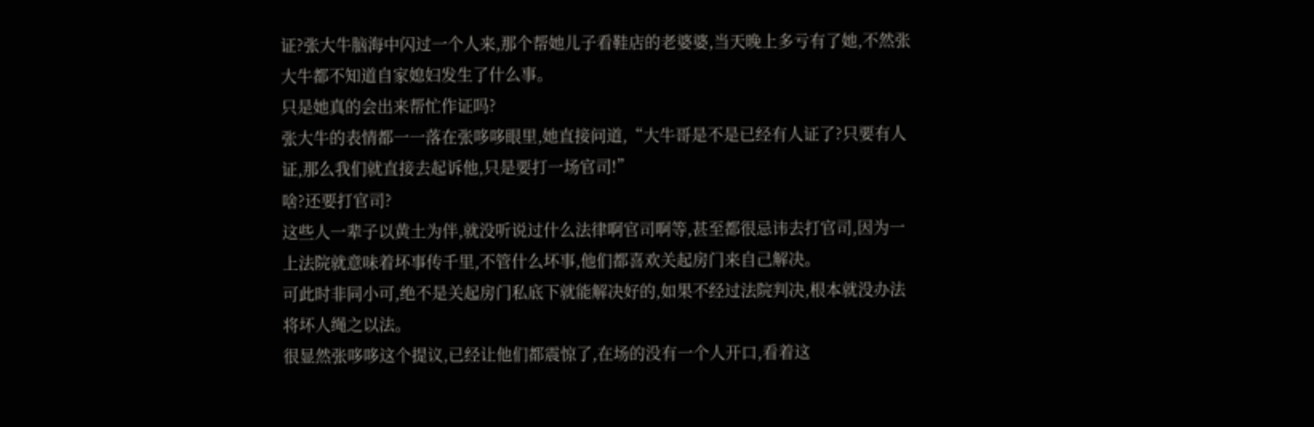证?张大牛脑海中闪过一个人来,那个帮她儿子看鞋店的老婆婆,当天晚上多亏有了她,不然张大牛都不知道自家媳妇发生了什么事。
只是她真的会出来帮忙作证吗?
张大牛的表情都一一落在张哆哆眼里,她直接问道,“大牛哥是不是已经有人证了?只要有人证,那么我们就直接去起诉他,只是要打一场官司!”
啥?还要打官司?
这些人一辈子以黄土为伴,就没听说过什么法律啊官司啊等,甚至都很忌讳去打官司,因为一上法院就意味着坏事传千里,不管什么坏事,他们都喜欢关起房门来自己解决。
可此时非同小可,绝不是关起房门私底下就能解决好的,如果不经过法院判决,根本就没办法将坏人绳之以法。
很显然张哆哆这个提议,已经让他们都震惊了,在场的没有一个人开口,看着这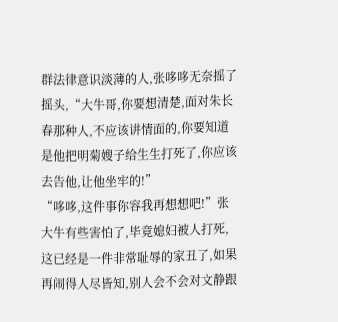群法律意识淡薄的人,张哆哆无奈摇了摇头,“大牛哥,你要想清楚,面对朱长春那种人,不应该讲情面的,你要知道是他把明菊嫂子给生生打死了,你应该去告他,让他坐牢的!”
“哆哆,这件事你容我再想想吧!”张大牛有些害怕了,毕竟媳妇被人打死,这已经是一件非常耻辱的家丑了,如果再闹得人尽皆知,别人会不会对文静跟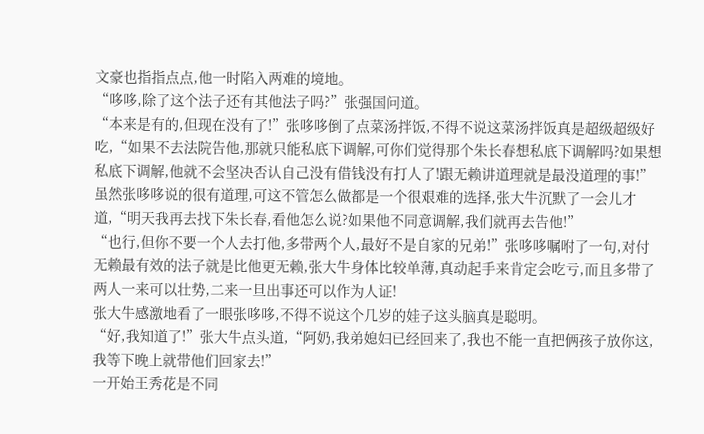文豪也指指点点,他一时陷入两难的境地。
“哆哆,除了这个法子还有其他法子吗?”张强国问道。
“本来是有的,但现在没有了!”张哆哆倒了点菜汤拌饭,不得不说这菜汤拌饭真是超级超级好吃,“如果不去法院告他,那就只能私底下调解,可你们觉得那个朱长春想私底下调解吗?如果想私底下调解,他就不会坚决否认自己没有借钱没有打人了!跟无赖讲道理就是最没道理的事!”
虽然张哆哆说的很有道理,可这不管怎么做都是一个很艰难的选择,张大牛沉默了一会儿才道,“明天我再去找下朱长春,看他怎么说?如果他不同意调解,我们就再去告他!”
“也行,但你不要一个人去打他,多带两个人,最好不是自家的兄弟!”张哆哆嘱咐了一句,对付无赖最有效的法子就是比他更无赖,张大牛身体比较单薄,真动起手来肯定会吃亏,而且多带了两人一来可以壮势,二来一旦出事还可以作为人证!
张大牛感激地看了一眼张哆哆,不得不说这个几岁的娃子这头脑真是聪明。
“好,我知道了!”张大牛点头道,“阿奶,我弟媳妇已经回来了,我也不能一直把俩孩子放你这,我等下晚上就带他们回家去!”
一开始王秀花是不同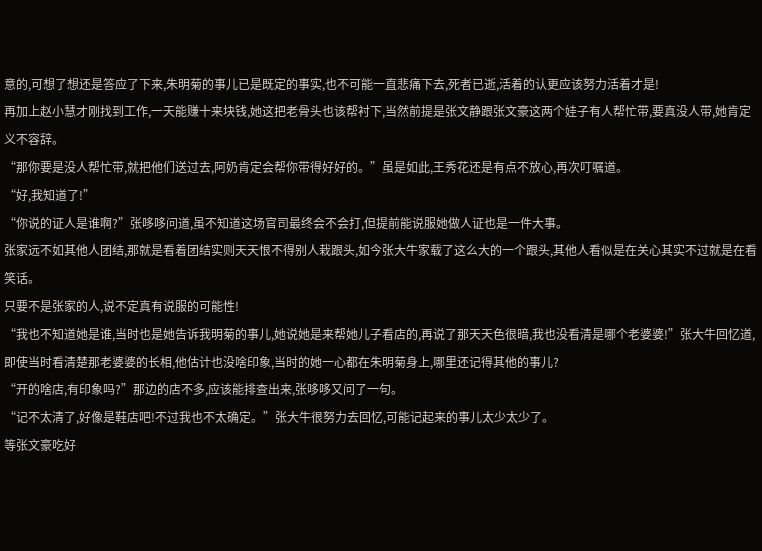意的,可想了想还是答应了下来,朱明菊的事儿已是既定的事实,也不可能一直悲痛下去,死者已逝,活着的认更应该努力活着才是!
再加上赵小慧才刚找到工作,一天能赚十来块钱,她这把老骨头也该帮衬下,当然前提是张文静跟张文豪这两个娃子有人帮忙带,要真没人带,她肯定义不容辞。
“那你要是没人帮忙带,就把他们送过去,阿奶肯定会帮你带得好好的。”虽是如此,王秀花还是有点不放心,再次叮嘱道。
“好,我知道了!”
“你说的证人是谁啊?”张哆哆问道,虽不知道这场官司最终会不会打,但提前能说服她做人证也是一件大事。
张家远不如其他人团结,那就是看着团结实则天天恨不得别人栽跟头,如今张大牛家载了这么大的一个跟头,其他人看似是在关心其实不过就是在看笑话。
只要不是张家的人,说不定真有说服的可能性!
“我也不知道她是谁,当时也是她告诉我明菊的事儿,她说她是来帮她儿子看店的,再说了那天天色很暗,我也没看清是哪个老婆婆!”张大牛回忆道,即使当时看清楚那老婆婆的长相,他估计也没啥印象,当时的她一心都在朱明菊身上,哪里还记得其他的事儿?
“开的啥店,有印象吗?”那边的店不多,应该能排查出来,张哆哆又问了一句。
“记不太清了,好像是鞋店吧!不过我也不太确定。”张大牛很努力去回忆,可能记起来的事儿太少太少了。
等张文豪吃好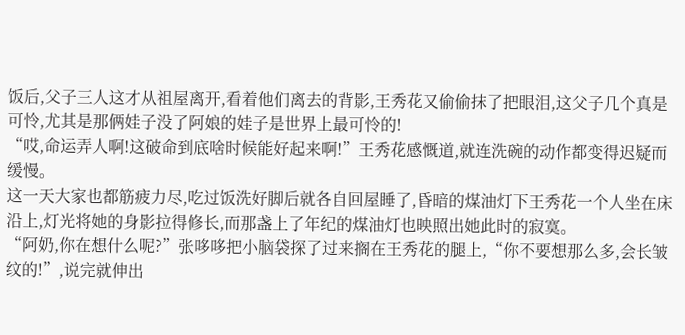饭后,父子三人这才从祖屋离开,看着他们离去的背影,王秀花又偷偷抹了把眼泪,这父子几个真是可怜,尤其是那俩娃子没了阿娘的娃子是世界上最可怜的!
“哎,命运弄人啊!这破命到底啥时候能好起来啊!”王秀花感慨道,就连洗碗的动作都变得迟疑而缓慢。
这一天大家也都筋疲力尽,吃过饭洗好脚后就各自回屋睡了,昏暗的煤油灯下王秀花一个人坐在床沿上,灯光将她的身影拉得修长,而那盏上了年纪的煤油灯也映照出她此时的寂寞。
“阿奶,你在想什么呢?”张哆哆把小脑袋探了过来搁在王秀花的腿上,“你不要想那么多,会长皱纹的!”,说完就伸出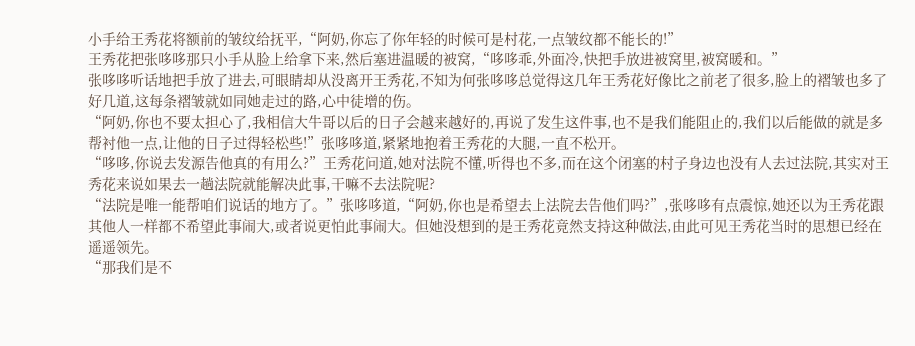小手给王秀花将额前的皱纹给抚平,“阿奶,你忘了你年轻的时候可是村花,一点皱纹都不能长的!”
王秀花把张哆哆那只小手从脸上给拿下来,然后塞进温暖的被窝,“哆哆乖,外面冷,快把手放进被窝里,被窝暖和。”
张哆哆听话地把手放了进去,可眼睛却从没离开王秀花,不知为何张哆哆总觉得这几年王秀花好像比之前老了很多,脸上的褶皱也多了好几道,这每条褶皱就如同她走过的路,心中徒增的伤。
“阿奶,你也不要太担心了,我相信大牛哥以后的日子会越来越好的,再说了发生这件事,也不是我们能阻止的,我们以后能做的就是多帮衬他一点,让他的日子过得轻松些!”张哆哆道,紧紧地抱着王秀花的大腿,一直不松开。
“哆哆,你说去发源告他真的有用么?”王秀花问道,她对法院不懂,听得也不多,而在这个闭塞的村子身边也没有人去过法院,其实对王秀花来说如果去一趟法院就能解决此事,干嘛不去法院呢?
“法院是唯一能帮咱们说话的地方了。”张哆哆道,“阿奶,你也是希望去上法院去告他们吗?”,张哆哆有点震惊,她还以为王秀花跟其他人一样都不希望此事闹大,或者说更怕此事闹大。但她没想到的是王秀花竟然支持这种做法,由此可见王秀花当时的思想已经在遥遥领先。
“那我们是不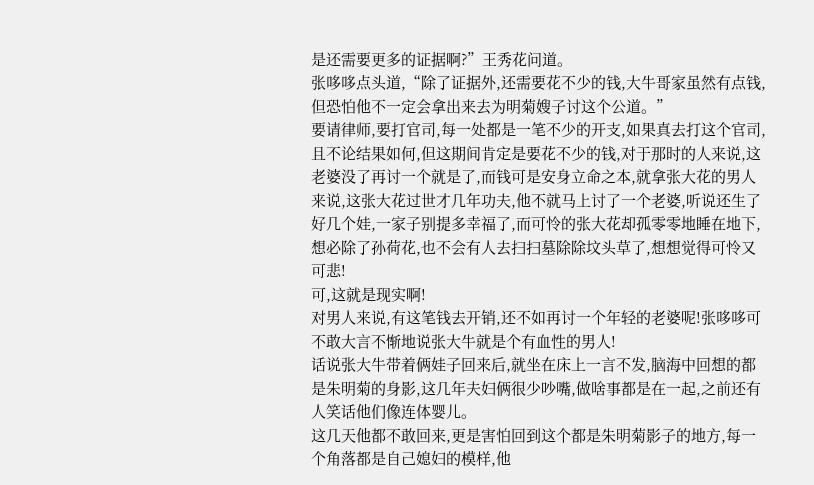是还需要更多的证据啊?”王秀花问道。
张哆哆点头道,“除了证据外,还需要花不少的钱,大牛哥家虽然有点钱,但恐怕他不一定会拿出来去为明菊嫂子讨这个公道。”
要请律师,要打官司,每一处都是一笔不少的开支,如果真去打这个官司,且不论结果如何,但这期间肯定是要花不少的钱,对于那时的人来说,这老婆没了再讨一个就是了,而钱可是安身立命之本,就拿张大花的男人来说,这张大花过世才几年功夫,他不就马上讨了一个老婆,听说还生了好几个娃,一家子别提多幸福了,而可怜的张大花却孤零零地睡在地下,想必除了孙荷花,也不会有人去扫扫墓除除坟头草了,想想觉得可怜又可悲!
可,这就是现实啊!
对男人来说,有这笔钱去开销,还不如再讨一个年轻的老婆呢!张哆哆可不敢大言不惭地说张大牛就是个有血性的男人!
话说张大牛带着俩娃子回来后,就坐在床上一言不发,脑海中回想的都是朱明菊的身影,这几年夫妇俩很少吵嘴,做啥事都是在一起,之前还有人笑话他们像连体婴儿。
这几天他都不敢回来,更是害怕回到这个都是朱明菊影子的地方,每一个角落都是自己媳妇的模样,他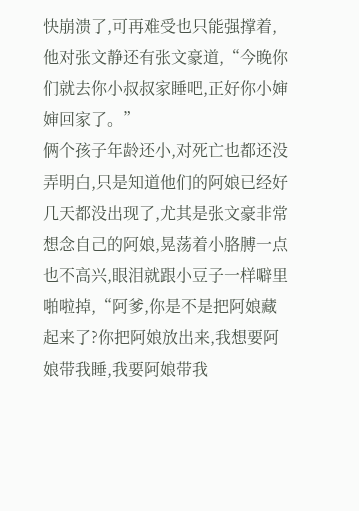快崩溃了,可再难受也只能强撑着,他对张文静还有张文豪道,“今晚你们就去你小叔叔家睡吧,正好你小婶婶回家了。”
俩个孩子年龄还小,对死亡也都还没弄明白,只是知道他们的阿娘已经好几天都没出现了,尤其是张文豪非常想念自己的阿娘,晃荡着小胳膊一点也不高兴,眼泪就跟小豆子一样噼里啪啦掉,“阿爹,你是不是把阿娘藏起来了?你把阿娘放出来,我想要阿娘带我睡,我要阿娘带我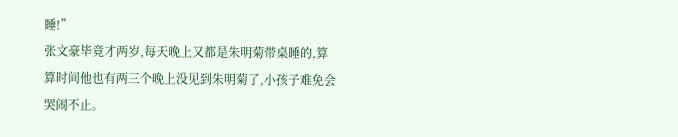睡!”
张文豪毕竟才两岁,每天晚上又都是朱明菊带桌睡的,算算时间他也有两三个晚上没见到朱明菊了,小孩子难免会哭闹不止。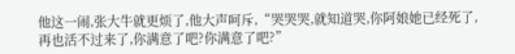他这一闹,张大牛就更烦了,他大声呵斥,“哭哭哭,就知道哭,你阿娘她已经死了,再也活不过来了,你满意了吧?你满意了吧?”